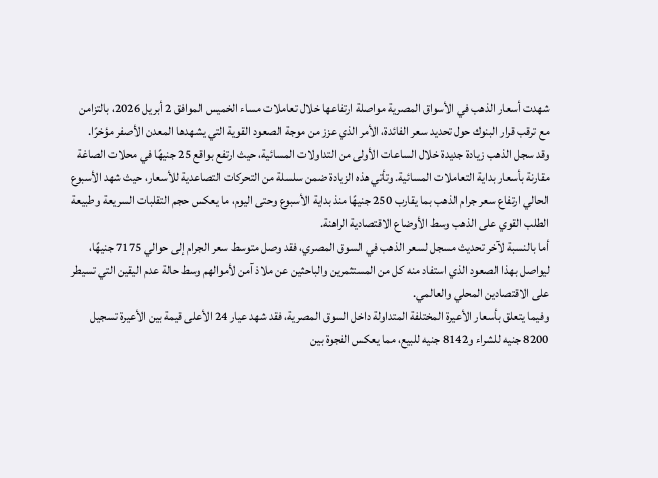شهدت أسعار الذهب في الأسواق المصرية مواصلة ارتفاعها خلال تعاملات مساء الخميس الموافق 2 أبريل 2026، بالتزامن مع ترقب قرار البنوك حول تحديد سعر الفائدة، الأمر الذي عزز من موجة الصعود القوية التي يشهدها المعدن الأصفر مؤخرًا.
وقد سجل الذهب زيادة جديدة خلال الساعات الأولى من التداولات المسائية، حيث ارتفع بواقع 25 جنيهًا في محلات الصاغة مقارنة بأسعار بداية التعاملات المسائية. وتأتي هذه الزيادة ضمن سلسلة من التحركات التصاعدية للأسعار، حيث شهد الأسبوع الحالي ارتفاع سعر جرام الذهب بما يقارب 250 جنيهًا منذ بداية الأسبوع وحتى اليوم، ما يعكس حجم التقلبات السريعة وطبيعة الطلب القوي على الذهب وسط الأوضاع الاقتصادية الراهنة.
أما بالنسبة لآخر تحديث مسجل لسعر الذهب في السوق المصري، فقد وصل متوسط سعر الجرام إلى حوالي 7175 جنيهًا، ليواصل بهذا الصعود الذي استفاد منه كل من المستثمرين والباحثين عن ملاذ آمن لأموالهم وسط حالة عدم اليقين التي تسيطر على الاقتصادين المحلي والعالمي.
وفيما يتعلق بأسعار الأعيرة المختلفة المتداولة داخل السوق المصرية، فقد شهد عيار 24 الأعلى قيمة بين الأعيرة تسجيل 8200 جنيه للشراء و8142 جنيه للبيع، مما يعكس الفجوة بين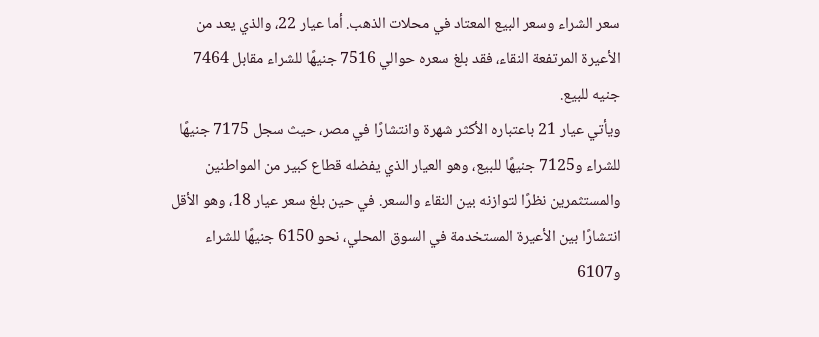سعر الشراء وسعر البيع المعتاد في محلات الذهب. أما عيار 22، والذي يعد من الأعيرة المرتفعة النقاء، فقد بلغ سعره حوالي 7516 جنيهًا للشراء مقابل 7464 جنيه للبيع.
ويأتي عيار 21 باعتباره الأكثر شهرة وانتشارًا في مصر، حيث سجل 7175 جنيهًا للشراء و7125 جنيهًا للبيع، وهو العيار الذي يفضله قطاع كبير من المواطنين والمستثمرين نظرًا لتوازنه بين النقاء والسعر. في حين بلغ سعر عيار 18، وهو الأقل انتشارًا بين الأعيرة المستخدمة في السوق المحلي، نحو 6150 جنيهًا للشراء و6107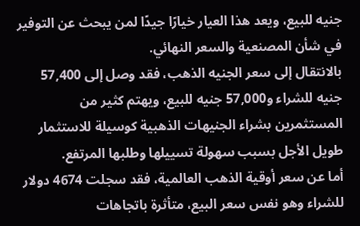جنيه للبيع، ويعد هذا العيار خيارًا جيدًا لمن يبحث عن التوفير في شأن المصنعية والسعر النهائي.
بالانتقال إلى سعر الجنيه الذهب، فقد وصل إلى 57,400 جنيه للشراء و57,000 جنيه للبيع، ويهتم كثير من المستثمرين بشراء الجنيهات الذهبية كوسيلة للاستثمار طويل الأجل بسبب سهولة تسييلها وطلبها المرتفع.
أما عن سعر أوقية الذهب العالمية، فقد سجلت 4674 دولار للشراء وهو نفس سعر البيع، متأثرة باتجاهات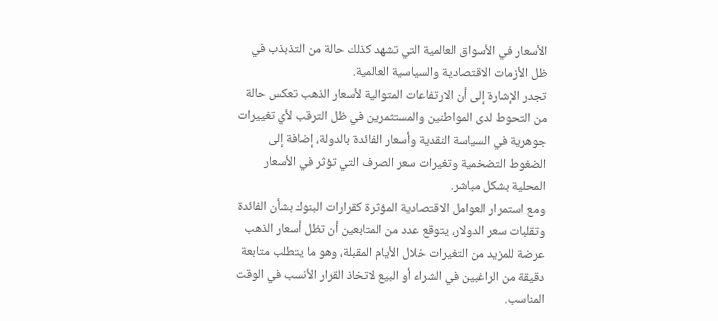الأسعار في الأسواق العالمية التي تشهد كذلك حالة من التذبذب في ظل الأزمات الاقتصادية والسياسية العالمية.
تجدر الإشارة إلى أن الارتفاعات المتوالية لأسعار الذهب تعكس حالة من التحوط لدى المواطنين والمستثمرين في ظل الترقب لأي تغييرات جوهرية في السياسة النقدية وأسعار الفائدة بالدولة، إضافة إلى الضغوط التضخمية وتغيرات سعر الصرف التي تؤثر في الأسعار المحلية بشكل مباشر.
ومع استمرار العوامل الاقتصادية المؤثرة كقرارات البنوك بشأن الفائدة وتقلبات سعر الدولار، يتوقع عدد من المتابعين أن تظل أسعار الذهب عرضة للمزيد من التغيرات خلال الأيام المقبلة، وهو ما يتطلب متابعة دقيقة من الراغبين في الشراء أو البيع لاتخاذ القرار الأنسب في الوقت المناسب.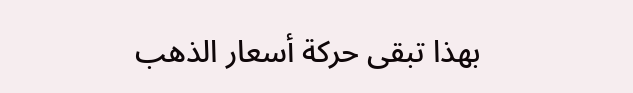بهذا تبقى حركة أسعار الذهب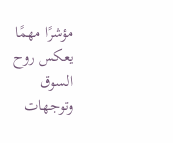مؤشرًا مهمًا يعكس روح السوق وتوجهات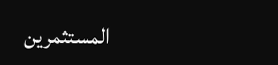المستثمرين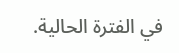في الفترة الحالية.